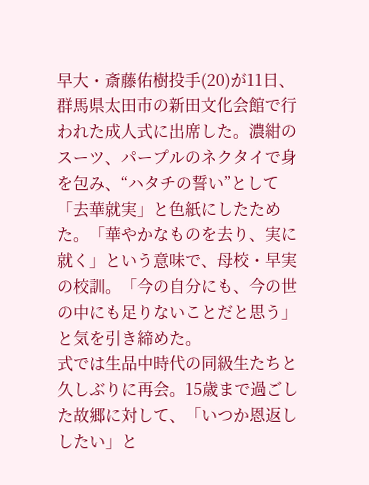早大・斎藤佑樹投手(20)が11日、群馬県太田市の新田文化会館で行われた成人式に出席した。濃紺のスーツ、パープルのネクタイで身を包み、“ハタチの誓い”として「去華就実」と色紙にしたためた。「華やかなものを去り、実に就く」という意味で、母校・早実の校訓。「今の自分にも、今の世の中にも足りないことだと思う」と気を引き締めた。
式では生品中時代の同級生たちと久しぶりに再会。15歳まで過ごした故郷に対して、「いつか恩返ししたい」と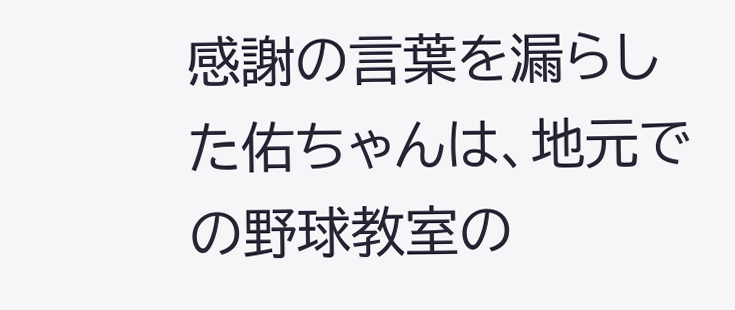感謝の言葉を漏らした佑ちゃんは、地元での野球教室の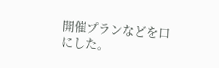開催プランなどを口にした。